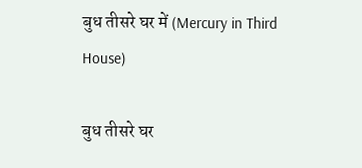बुध तीसरे घर में (Mercury in Third House)

बुध तीसरे घर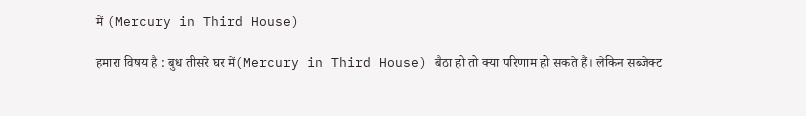में (Mercury in Third House)

हमारा विषय है : बुध तीसरे घर में(Mercury in Third House) बैठा हो तो क्या परिणाम हो सकते हैं। लेकिन सब्जेक्ट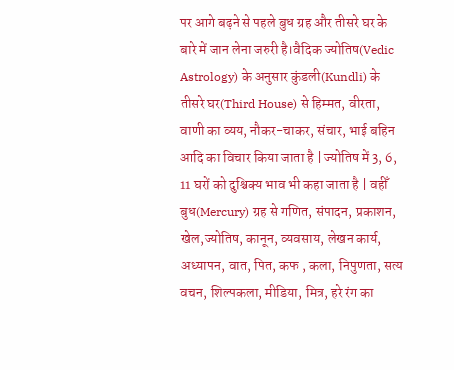पर आगे बढ़ने से पहले बुध ग्रह और तीसरे घर के बारे में जान लेना जरुरी है।वैदिक ज्योतिष(Vedic Astrology) के अनुसार कुंडली(Kundli) के तीसरे घर(Third House) से हिम्मत, वीरता, वाणी का व्यय, नौकर-चाकर, संचार, भाई बहिन आदि का विचार किया जाता है | ज्योतिष में 3, 6, 11 घरों को दुश्चिक्य भाव भी कहा जाता है | वहीँ बुध(Mercury) ग्रह से गणित, संपादन, प्रकाशन, खेल,ज्योतिष, कानून, व्यवसाय, लेखन कार्य, अध्यापन, वात, पित, कफ , कला, निपुणता, सत्य वचन, शिल्पकला, मीडिया, मित्र, हरे रंग का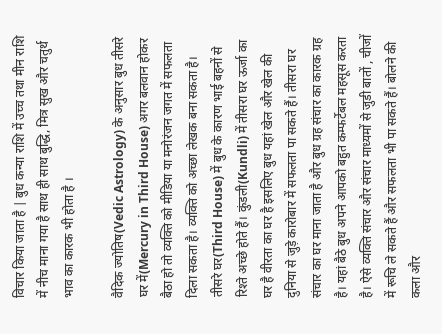विचार किया जाता है | बुध कन्या राशि में उच्च तथा मीन राशि में नीच माना गया है साथ ही साथ बुद्धि, मित्र सुख और चतुर्थ भाव का कारक भी होता है ।

वैदिक ज्योतिष(Vedic Astrology) के अनुसार बुध तीसरे घर में(Mercury in Third House) अगर बलवान होकर बैठा हो तो व्यक्ति को मीडिया या मनोरंजन जगत में सफलता दिला सकता है। व्यक्ति को अच्छा लेखक बना सकता है। तीसरे घर(Third House) में बुध के कारण भाई बहनों से रिश्ते अच्छे होते हैं। कुंडली(Kundli) में तीसरा घर ऊर्जा का घर है वीरता का घर है इसलिए बुध यहां खेल और खेल की दुनिया से जुड़े कारोबार में सफलता पा सकते हैं। तीसरा घर संचार का घर माना जाता है और बुध ग्रह संचार का कारक ग्रह है। यहां बैठे बुध अपने आपको बहुत कम्फर्टेबल महसूस करता है। ऐसे व्यक्ति संचार और संचार माध्यमों से जुडी बातों , चीजों में रूचि ले सकते हैं और सफलता भी पा सकते हैं। बोलने की कला और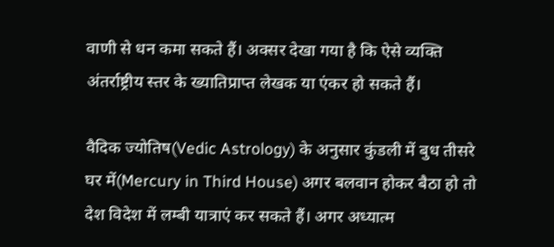वाणी से धन कमा सकते हैं। अक्सर देखा गया है कि ऐसे व्यक्ति अंतर्राष्ट्रीय स्तर के ख्यातिप्राप्त लेखक या एंकर हो सकते हैं।

वैदिक ज्योतिष(Vedic Astrology) के अनुसार कुंडली में बुध तीसरे घर में(Mercury in Third House) अगर बलवान होकर बैठा हो तो देश विदेश में लम्बी यात्राएं कर सकते हैं। अगर अध्यात्म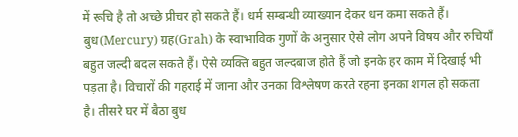में रूचि है तो अच्छे प्रीचर हो सकते हैं। धर्म सम्बन्धी व्याख्यान देकर धन कमा सकते हैं। बुध(Mercury) ग्रह(Grah) के स्वाभाविक गुणों के अनुसार ऐसे लोग अपने विषय और रुचियाँ बहुत जल्दी बदल सकते हैं। ऐसे व्यक्ति बहुत जल्दबाज होते हैं जो इनके हर काम में दिखाई भी पड़ता है। विचारों की गहराई में जाना और उनका विश्लेषण करते रहना इनका शगल हो सकता है। तीसरे घर में बैठा बुध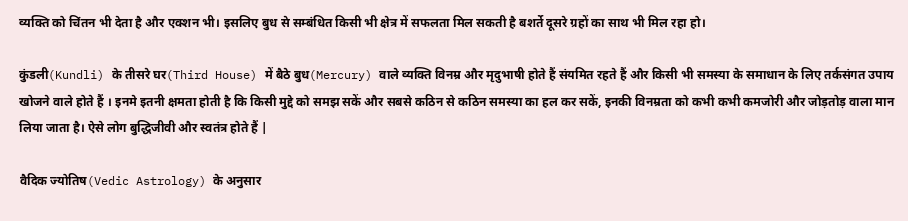व्यक्ति को चिंतन भी देता है और एक्शन भी। इसलिए बुध से सम्बंधित किसी भी क्षेत्र में सफलता मिल सकती है बशर्ते दूसरे ग्रहों का साथ भी मिल रहा हो।

कुंडली(Kundli) के तीसरे घर(Third House) में बैठे बुध(Mercury) वाले व्यक्ति विनम्र और मृदुभाषी होते हैं संयमित रहते हैं और किसी भी समस्या के समाधान के लिए तर्कसंगत उपाय खोजने वाले होते हैं । इनमे इतनी क्षमता होती है कि किसी मुद्दे को समझ सकें और सबसे कठिन से कठिन समस्या का हल कर सकें, इनकी विनम्रता को कभी कभी कमजोरी और जोड़तोड़ वाला मान लिया जाता है। ऐसे लोग बुद्धिजीवी और स्वतंत्र होते हैं |

वैदिक ज्योतिष(Vedic Astrology) के अनुसार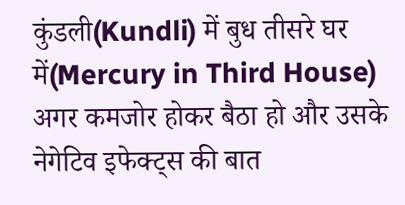कुंडली(Kundli) में बुध तीसरे घर में(Mercury in Third House) अगर कमजोर होकर बैठा हो और उसके नेगेटिव इफेक्ट्स की बात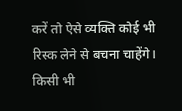करें तो ऐसे व्यक्ति कोई भी रिस्क लेने से बचना चाहेंगे। किसी भी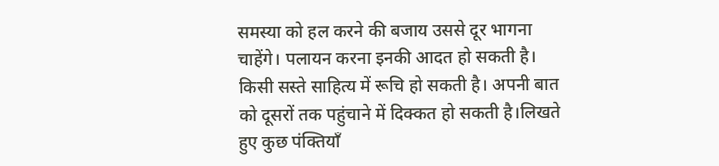समस्या को हल करने की बजाय उससे दूर भागना चाहेंगे। पलायन करना इनकी आदत हो सकती है। किसी सस्ते साहित्य में रूचि हो सकती है। अपनी बात को दूसरों तक पहुंचाने में दिक्कत हो सकती है।लिखते हुए कुछ पंक्तियाँ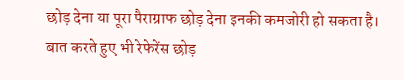छोड़ देना या पूरा पैराग्राफ छोड़ देना इनकी कमजोरी हो सकता है। बात करते हुए भी रेफेरेंस छोड़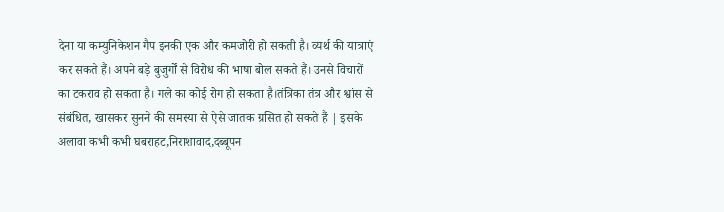देना या कम्युनिकेशन गैप इनकी एक और कमजोरी हो सकती है। व्यर्थ की यात्राएं कर सकते हैं। अपने बड़े बुजुर्गों से विरोध की भाषा बोल सकते हैं। उनसे विचारों का टकराव हो सकता है। गले का कोई रोग हो सकता है।तंत्रिका तंत्र और श्वांस से संबंधित, खासकर सुनने की समस्या से ऐसे जातक ग्रसित हो सकते हैं | इसके अलावा कभी कभी घबराहट,निराशावाद,दब्बूपन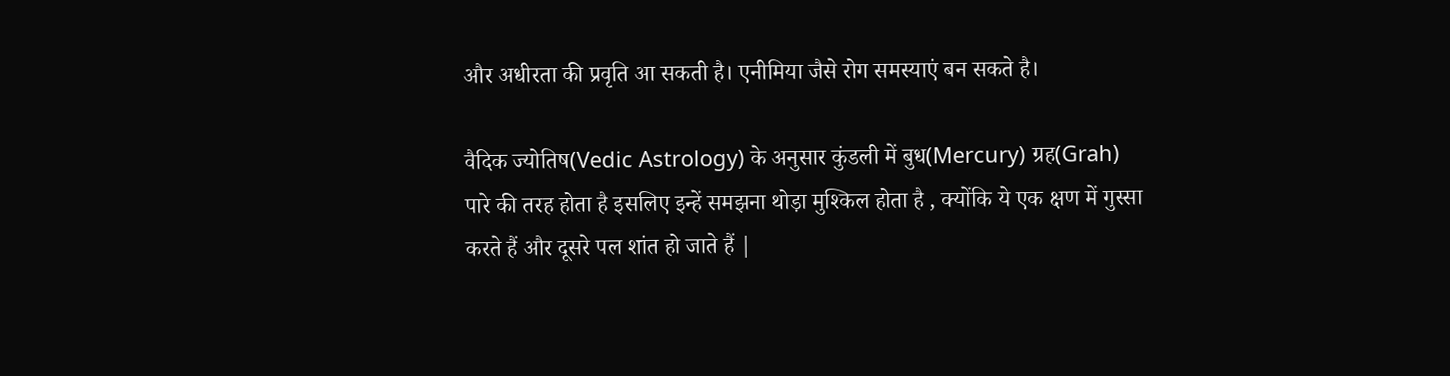और अधीरता की प्रवृति आ सकती है। एनीमिया जैसे रोग समस्याएं बन सकते है।

वैदिक ज्योतिष(Vedic Astrology) के अनुसार कुंडली में बुध(Mercury) ग्रह(Grah) पारे की तरह होता है इसलिए इन्हें समझना थोड़ा मुश्किल होता है , क्योंकि ये एक क्षण में गुस्सा करते हैं और दूसरे पल शांत हो जाते हैं |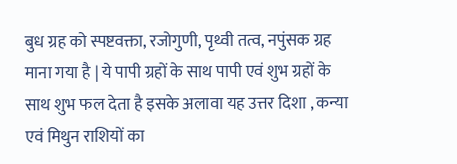बुध ग्रह को स्पष्टवक्ता, रजोगुणी, पृथ्वी तत्व, नपुंसक ग्रह माना गया है | ये पापी ग्रहों के साथ पापी एवं शुभ ग्रहों के साथ शुभ फल देता है इसके अलावा यह उत्तर दिशा , कन्या एवं मिथुन राशियों का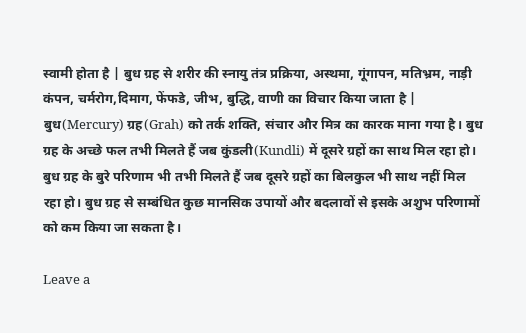स्वामी होता है | बुध ग्रह से शरीर की स्नायु तंत्र प्रक्रिया, अस्थमा, गूंगापन, मतिभ्रम, नाड़ी कंपन, चर्मरोग,दिमाग, फेंफडे, जीभ, बुद्धि, वाणी का विचार किया जाता है | बुध(Mercury) ग्रह(Grah) को तर्क शक्ति, संचार और मित्र का कारक माना गया है। बुध ग्रह के अच्छे फल तभी मिलते हैं जब कुंडली(Kundli) में दूसरे ग्रहों का साथ मिल रहा हो। बुध ग्रह के बुरे परिणाम भी तभी मिलते हैं जब दूसरे ग्रहों का बिलकुल भी साथ नहीं मिल रहा हो। बुध ग्रह से सम्बंधित कुछ मानसिक उपायों और बदलावों से इसके अशुभ परिणामों को कम किया जा सकता है।

Leave a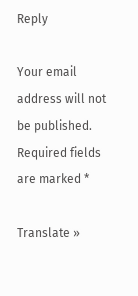Reply

Your email address will not be published. Required fields are marked *

Translate »